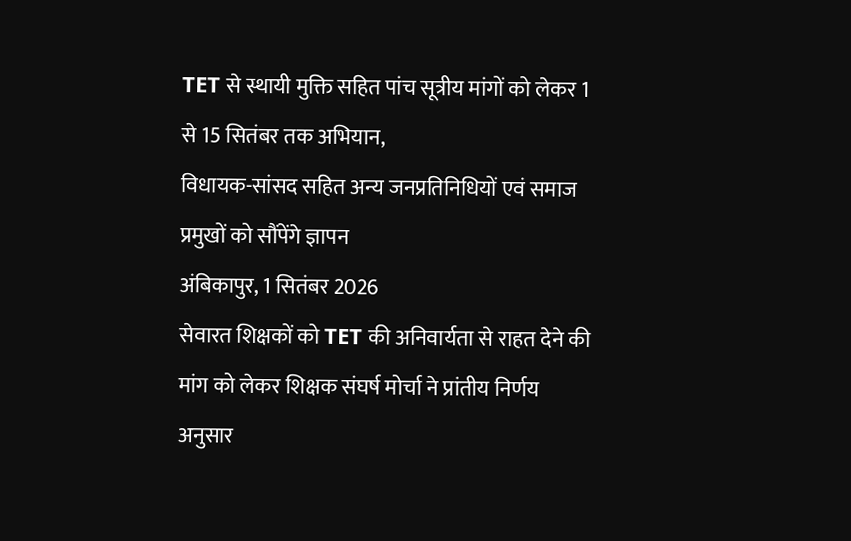TET से स्थायी मुक्ति सहित पांच सूत्रीय मांगों को लेकर 1 से 15 सितंबर तक अभियान,
विधायक-सांसद सहित अन्य जनप्रतिनिधियों एवं समाज प्रमुखों को सौंपेंगे ज्ञापन
अंबिकापुर, 1 सितंबर 2026
सेवारत शिक्षकों को TET की अनिवार्यता से राहत देने की मांग को लेकर शिक्षक संघर्ष मोर्चा ने प्रांतीय निर्णय अनुसार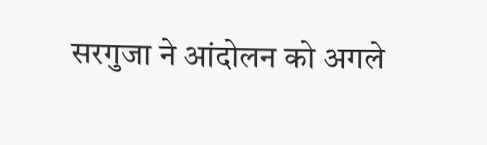सरगुजा ने आंदोलन को अगले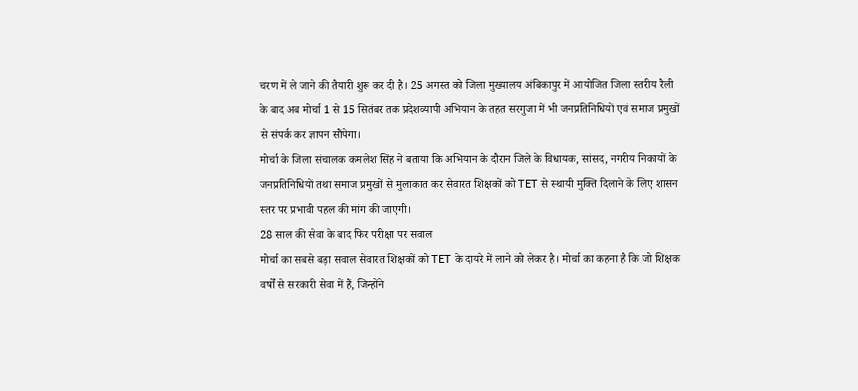चरण में ले जाने की तैयारी शुरू कर दी है। 25 अगस्त को जिला मुख्यालय अंबिकापुर में आयोजित जिला स्तरीय रैली के बाद अब मोर्चा 1 से 15 सितंबर तक प्रदेशव्यापी अभियान के तहत सरगुजा में भी जनप्रतिनिधियों एवं समाज प्रमुखों से संपर्क कर ज्ञापन सौंपेगा।
मोर्चा के जिला संचालक कमलेश सिंह ने बताया कि अभियान के दौरान जिले के विधायक, सांसद, नगरीय निकायों के जनप्रतिनिधियों तथा समाज प्रमुखों से मुलाकात कर सेवारत शिक्षकों को TET से स्थायी मुक्ति दिलाने के लिए शासन स्तर पर प्रभावी पहल की मांग की जाएगी।
28 साल की सेवा के बाद फिर परीक्षा पर सवाल
मोर्चा का सबसे बड़ा सवाल सेवारत शिक्षकों को TET के दायरे में लाने को लेकर है। मोर्चा का कहना है कि जो शिक्षक वर्षों से सरकारी सेवा में हैं, जिन्होंने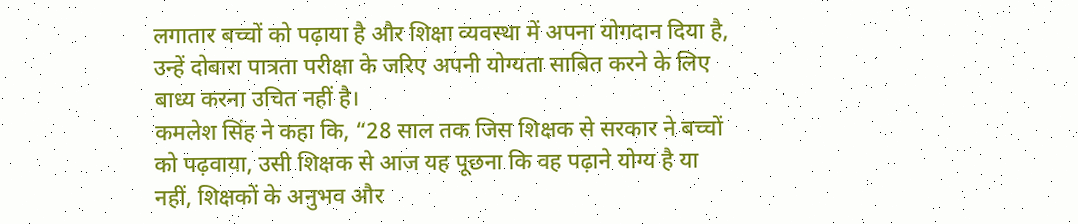लगातार बच्चों को पढ़ाया है और शिक्षा व्यवस्था में अपना योगदान दिया है, उन्हें दोबारा पात्रता परीक्षा के जरिए अपनी योग्यता साबित करने के लिए बाध्य करना उचित नहीं है।
कमलेश सिंह ने कहा कि, “28 साल तक जिस शिक्षक से सरकार ने बच्चों को पढ़वाया, उसी शिक्षक से आज यह पूछना कि वह पढ़ाने योग्य है या नहीं, शिक्षकों के अनुभव और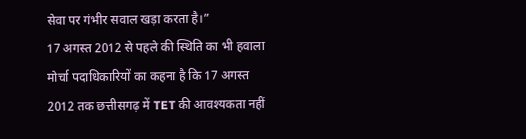सेवा पर गंभीर सवाल खड़ा करता है।”
17 अगस्त 2012 से पहले की स्थिति का भी हवाला
मोर्चा पदाधिकारियों का कहना है कि 17 अगस्त 2012 तक छत्तीसगढ़ में TET की आवश्यकता नहीं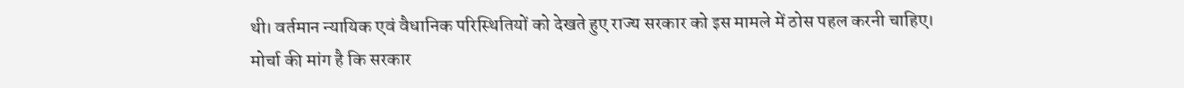थी। वर्तमान न्यायिक एवं वैधानिक परिस्थितियों को देखते हुए राज्य सरकार को इस मामले में ठोस पहल करनी चाहिए।
मोर्चा की मांग है कि सरकार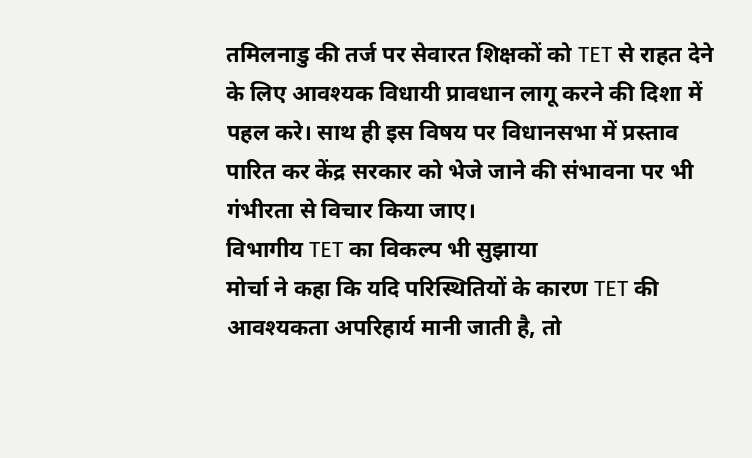तमिलनाडु की तर्ज पर सेवारत शिक्षकों को TET से राहत देने के लिए आवश्यक विधायी प्रावधान लागू करने की दिशा में पहल करे। साथ ही इस विषय पर विधानसभा में प्रस्ताव पारित कर केंद्र सरकार को भेजे जाने की संभावना पर भी गंभीरता से विचार किया जाए।
विभागीय TET का विकल्प भी सुझाया
मोर्चा ने कहा कि यदि परिस्थितियों के कारण TET की आवश्यकता अपरिहार्य मानी जाती है, तो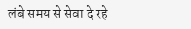लंबे समय से सेवा दे रहे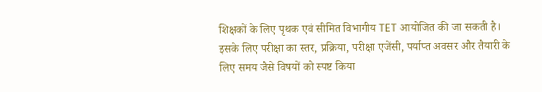शिक्षकों के लिए पृथक एवं सीमित विभागीय TET आयोजित की जा सकती है। इसके लिए परीक्षा का स्तर, प्रक्रिया, परीक्षा एजेंसी, पर्याप्त अवसर और तैयारी के लिए समय जैसे विषयों को स्पष्ट किया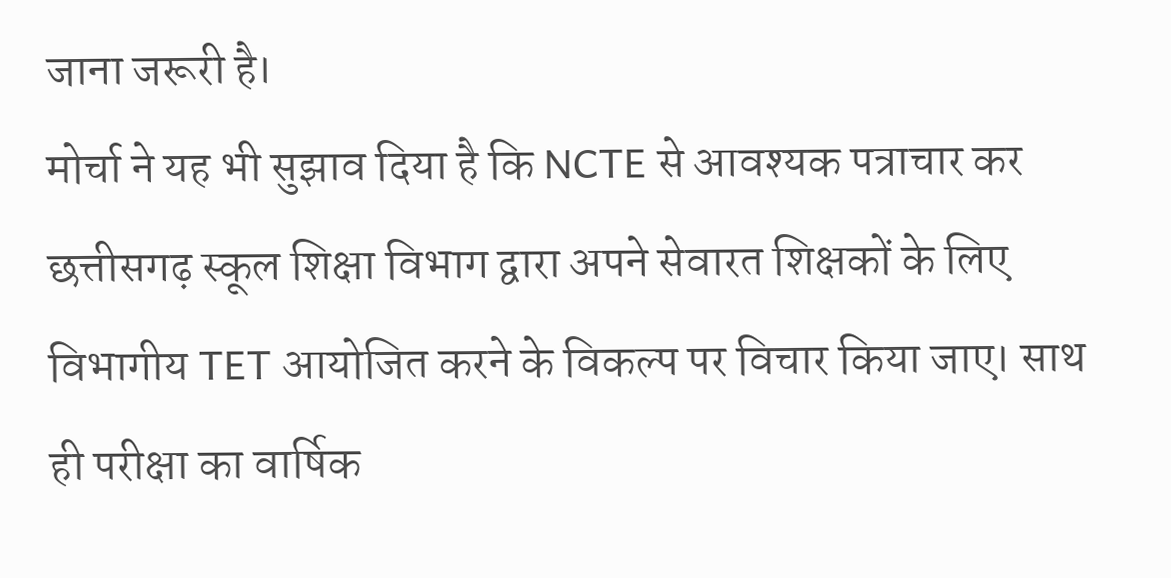जाना जरूरी है।
मोर्चा ने यह भी सुझाव दिया है कि NCTE से आवश्यक पत्राचार कर छत्तीसगढ़ स्कूल शिक्षा विभाग द्वारा अपने सेवारत शिक्षकों के लिए विभागीय TET आयोजित करने के विकल्प पर विचार किया जाए। साथ ही परीक्षा का वार्षिक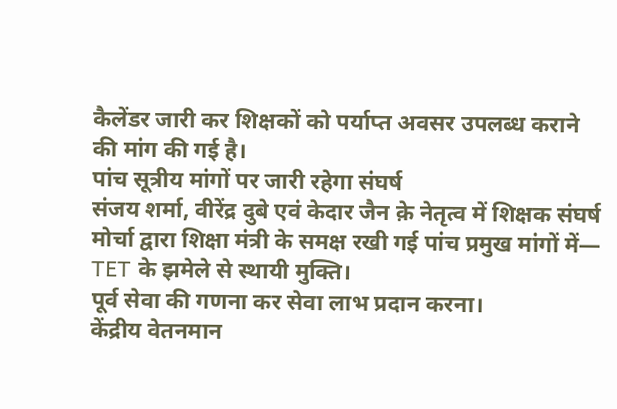कैलेंडर जारी कर शिक्षकों को पर्याप्त अवसर उपलब्ध कराने की मांग की गई है।
पांच सूत्रीय मांगों पर जारी रहेगा संघर्ष
संजय शर्मा, वीरेंद्र दुबे एवं केदार जैन क़े नेतृत्व में शिक्षक संघर्ष मोर्चा द्वारा शिक्षा मंत्री के समक्ष रखी गई पांच प्रमुख मांगों में—
TET के झमेले से स्थायी मुक्ति।
पूर्व सेवा की गणना कर सेवा लाभ प्रदान करना।
केंद्रीय वेतनमान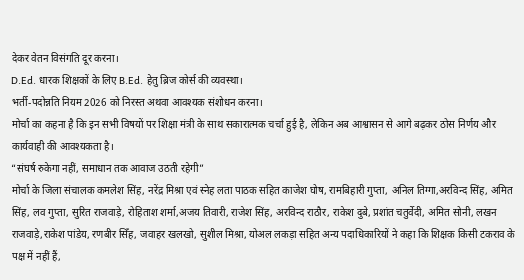देकर वेतन विसंगति दूर करना।
D.Ed. धारक शिक्षकों के लिए B.Ed. हेतु ब्रिज कोर्स की व्यवस्था।
भर्ती-पदोन्नति नियम 2026 को निरस्त अथवा आवश्यक संशोधन करना।
मोर्चा का कहना है कि इन सभी विषयों पर शिक्षा मंत्री के साथ सकारात्मक चर्चा हुई है, लेकिन अब आश्वासन से आगे बढ़कर ठोस निर्णय और कार्यवाही की आवश्यकता है।
“संघर्ष रुकेगा नहीं, समाधान तक आवाज उठती रहेगी”
मोर्चा के जिला संचालक कमलेश सिंह, नरेंद्र मिश्रा एवं स्नेह लता पाठक सहित काजेश घोष, रामबिहारी गुप्ता, अनिल तिग्गा,अरविन्द सिंह, अमित सिंह, लव गुप्ता, सुरित राजवाड़े, रोहिताश शर्मा,अजय तिवारी, राजेश सिंह, अरविन्द राठौर, राकेश दुबे, प्रशांत चतुर्वेदी, अमित सोनी, लखन राजवाड़े,राकेश पांडेय, रणबीर सिँह, जवाहर खलखो, सुशील मिश्रा, योअल लकड़ा सहित अन्य पदाधिकारियों ने कहा कि शिक्षक किसी टकराव के पक्ष में नहीं हैं,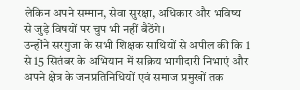लेकिन अपने सम्मान, सेवा सुरक्षा, अधिकार और भविष्य से जुड़े विषयों पर चुप भी नहीं बैठेंगे।
उन्होंने सरगुजा के सभी शिक्षक साथियों से अपील की कि 1 से 15 सितंबर के अभियान में सक्रिय भागीदारी निभाएं और अपने क्षेत्र के जनप्रतिनिधियों एवं समाज प्रमुखों तक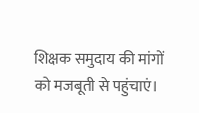शिक्षक समुदाय की मांगों को मजबूती से पहुंचाएं।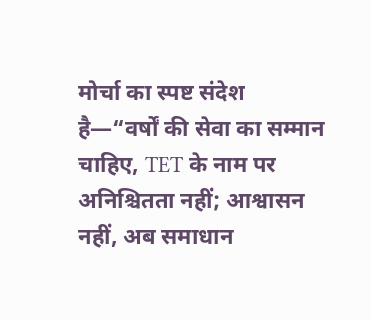मोर्चा का स्पष्ट संदेश है—“वर्षों की सेवा का सम्मान चाहिए, TET के नाम पर अनिश्चितता नहीं; आश्वासन नहीं, अब समाधान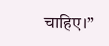चाहिए।”